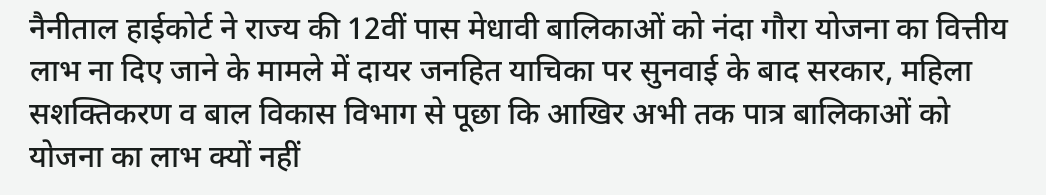नैनीताल हाईकोर्ट ने राज्य की 12वीं पास मेधावी बालिकाओं को नंदा गौरा योजना का वित्तीय लाभ ना दिए जाने के मामले में दायर जनहित याचिका पर सुनवाई के बाद सरकार, महिला सशक्तिकरण व बाल विकास विभाग से पूछा कि आखिर अभी तक पात्र बालिकाओं को योजना का लाभ क्यों नहीं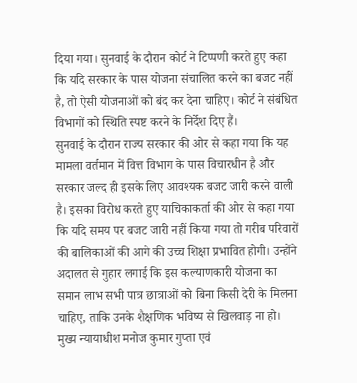दिया गया। सुनवाई के दौरान कोर्ट ने टिप्पणी करते हुए कहा कि यदि सरकार के पास योजना संचालित करने का बजट नहीं है, तो ऐसी योजनाओं को बंद कर देना चाहिए। कोर्ट ने संबंधित विभागों को स्थिति स्पष्ट करने के निर्देश दिए हैं।
सुनवाई के दौरान राज्य सरकार की ओर से कहा गया कि यह मामला वर्तमान में वित्त विभाग के पास विचारधीन है और सरकार जल्द ही इसके लिए आवश्यक बजट जारी करने वाली है। इसका विरोध करते हुए याचिकाकर्ता की ओर से कहा गया कि यदि समय पर बजट जारी नहीं किया गया तो गरीब परिवारों की बालिकाओं की आगे की उच्च शिक्षा प्रभावित होगी। उन्होंने अदालत से गुहार लगाई कि इस कल्याणकारी योजना का समान लाभ सभी पात्र छात्राओं को बिना किसी देरी के मिलना चाहिए, ताकि उनके शैक्षणिक भविष्य से खिलवाड़ ना हो।
मुख्य न्यायाधीश मनोज कुमार गुप्ता एवं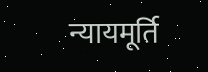न्यायमूर्ति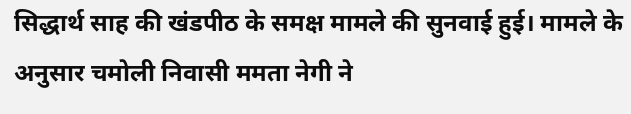सिद्धार्थ साह की खंडपीठ के समक्ष मामले की सुनवाई हुई। मामले के अनुसार चमोली निवासी ममता नेगी ने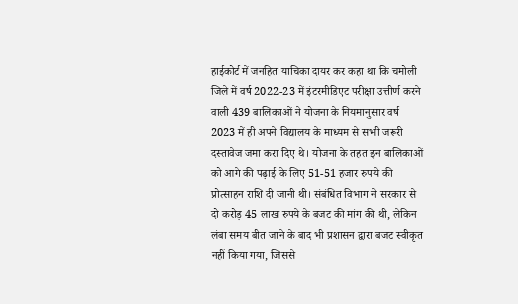हाईकोर्ट में जनहित याचिका दायर कर कहा था कि चमोली जिले में वर्ष 2022-23 में इंटरमीडिएट परीक्षा उत्तीर्ण करने वाली 439 बालिकाओं ने योजना के नियमानुसार वर्ष 2023 में ही अपने विद्यालय के माध्यम से सभी जरूरी दस्तावेज जमा करा दिए थे। योजना के तहत इन बालिकाओं को आगे की पढ़ाई के लिए 51-51 हजार रुपये की प्रोत्साहन राशि दी जानी थी। संबंधित विभाग ने सरकार से दो करोड़ 45 लाख रुपये के बजट की मांग की थी, लेकिन लंबा समय बीत जाने के बाद भी प्रशासन द्वारा बजट स्वीकृत नहीं किया गया, जिससे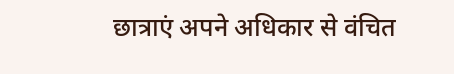छात्राएं अपने अधिकार से वंचित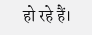हो रहे हैं।